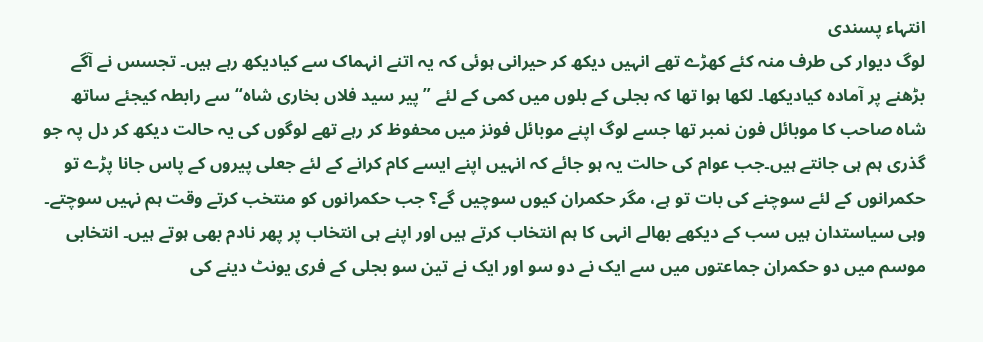انتہاء پسندی
لوگ دیوار کی طرف منہ کئے کھڑے تھے انہیں دیکھ کر حیرانی ہوئی کہ یہ اتنے انہماک سے کیادیکھ رہے ہیں۔ تجسس نے آگے بڑھنے پر آمادہ کیادیکھا۔ لکھا ہوا تھا کہ بجلی کے بلوں میں کمی کے لئے ”پیر سید فلاں بخاری شاہ“ سے رابطہ کیجئے ساتھ شاہ صاحب کا موبائل فون نمبر تھا جسے لوگ اپنے موبائل فونز میں محفوظ کر رہے تھے لوگوں کی یہ حالت دیکھ کر دل پہ جو گذری ہم ہی جانتے ہیں۔جب عوام کی حالت یہ ہو جائے کہ انہیں اپنے ایسے کام کرانے کے لئے جعلی پیروں کے پاس جانا پڑے تو حکمرانوں کے لئے سوچنے کی بات تو ہے، مگر حکمران کیوں سوچیں گے؟ جب حکمرانوں کو منتخب کرتے وقت ہم نہیں سوچتے۔ وہی سیاستدان ہیں سب کے دیکھے بھالے انہی کا ہم انتخاب کرتے ہیں اور اپنے ہی انتخاب پر پھر نادم بھی ہوتے ہیں۔ انتخابی موسم میں دو حکمران جماعتوں میں سے ایک نے دو سو اور ایک نے تین سو بجلی کے فری یونٹ دینے کی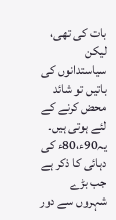بات کی تھی، لیکن سیاستدانوں کی باتیں تو شائد محض کرنے کے لئے ہوتی ہیں۔
یہ90ء،80ء کی دہائی کا ذکر ہے جب بڑے شہروں سے دور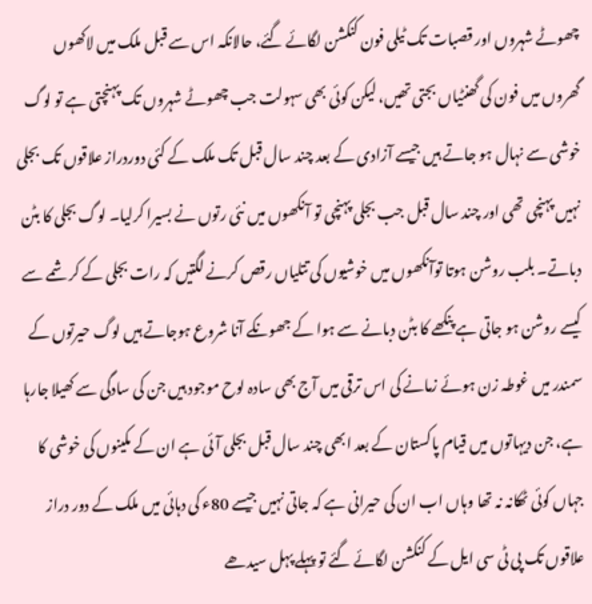چھوٹے شہروں اور قصبات تک ٹیلی فون کنکشن لگائے گئے، حالانکہ اس سے قبل ملک میں لاکھوں گھروں میں فون کی گھنٹیاں بجتی تھیں، لیکن کوئی بھی سہولت جب چھوٹے شہروں تک پہنچتی ہے تو لوگ خوشی سے نہال ہو جاتے ہیں جیسے آزادی کے بعد چند سال قبل تک ملک کے کئی دوردراز علاقوں تک بجلی نہیں پہنچی تھی اور چند سال قبل جب بجلی پہنچی تو آنکھوں میں نئی رتوں نے بسیرا کرلیا۔ لوگ بجلی کا بٹن دباتے۔ بلب روشن ہوتا توآنکھوں میں خوشیوں کی تتلیاں رقص کرنے لگتیں کہ رات بجلی کے کرشمے سے کیسے روشن ہو جاتی ہے پنکھے کا بٹن دبانے سے ہوا کے جھونکے آنا شروع ہوجاتے ہیں لوگ حیرتوں کے سمندر میں غوطہ زن ہوئے زمانے کی اس ترقی میں آج بھی سادہ لوح موجود ہیں جن کی سادگی سے کھیلا جارہا ہے، جن دیہاتوں میں قیام پاکستان کے بعد ابھی چند سال قبل بجلی آئی ہے ان کے مکینوں کی خوشی کا جہاں کوئی ٹھکانہ نہ تھا وہاں اب ان کی حیرانی ہے کہ جاتی نہیں جیسے 80ء کی دہائی میں ملک کے دور دراز علاقوں تک پی ٹی سی ایل کے کنکشن لگائے گئے تو پہلے پہل سیدھے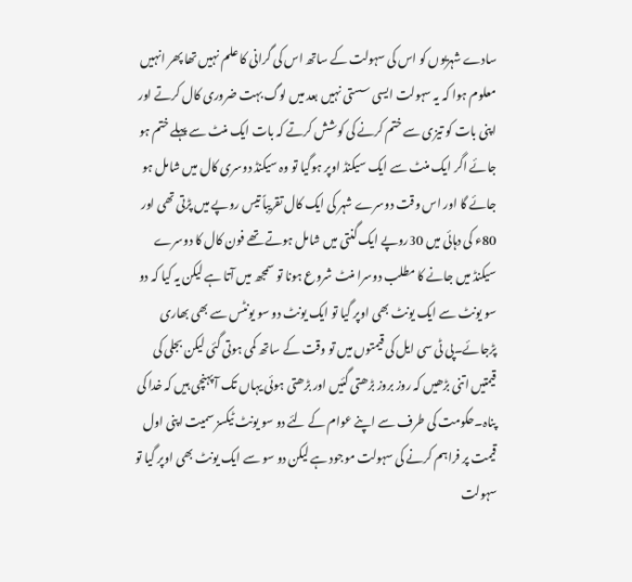سادے شہریوں کو اس کی سہولت کے ساتھ اس کی گرانی کا علم نہیں تھا پھر انہیں معلوم ہوا کہ یہ سہولت ایسی سستی نہیں بعد میں لوگ بہت ضروری کال کرتے اور اپنی بات کو تیزی سے ختم کرنے کی کوشش کرتے کہ بات ایک منٹ سے پہلے ختم ہو جائے اگر ایک منٹ سے ایک سیکنڈ اوپر ہوگیا تو وہ سیکنڈ دوسری کال میں شامل ہو جائے گا اور اس وقت دوسرے شہر کی ایک کال تقریباً تیس روپے میں پڑتی تھی اور 80ء کی دہائی میں 30روپے ایک گنتی میں شامل ہوتے تھے فون کال کا دوسرے سیکنڈ میں جانے کا مطلب دوسرا منٹ شروع ہونا تو سمجھ میں آتا ہے لیکن یہ کیا کہ دو سو یونٹ سے ایک یونٹ بھی اوپر گیا تو ایک یونٹ دو سو یونٹس سے بھی بھاری پڑجائے۔پی ٹی سی ایل کی قیمتوں میں تو وقت کے ساتھ کمی ہوتی گئی لیکن بجلی کی قیمتیں اتنی بڑھیں کہ روز بروز بڑھتی گئیں اور بڑھتی ہوئی یہاں تک آ پہنچی ہیں کہ خدا کی پناہ۔حکومت کی طرف سے اپنے عوام کے لئے دو سو یونٹ ٹیکسز سمیت اپنی اول قیمت پر فراہم کرنے کی سہولت موجود ہے لیکن دو سو سے ایک یونٹ بھی اوپر گیا تو سہولت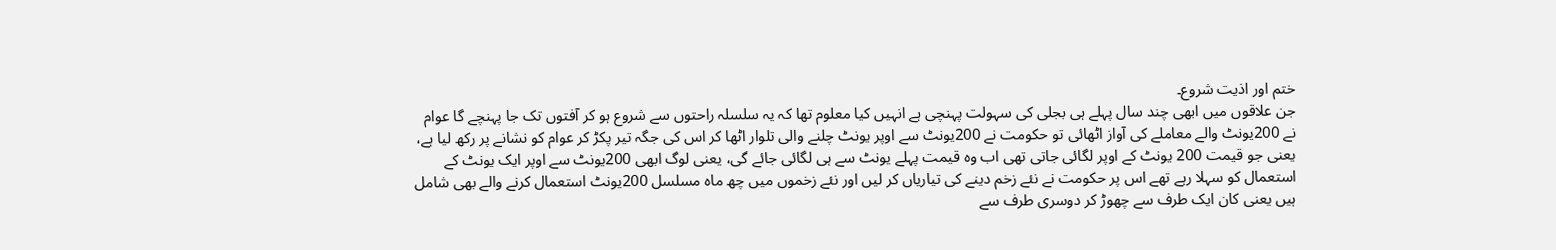ختم اور اذیت شروع۔
جن علاقوں میں ابھی چند سال پہلے ہی بجلی کی سہولت پہنچی ہے انہیں کیا معلوم تھا کہ یہ سلسلہ راحتوں سے شروع ہو کر آفتوں تک جا پہنچے گا عوام نے 200یونٹ والے معاملے کی آواز اٹھائی تو حکومت نے 200یونٹ سے اوپر یونٹ چلنے والی تلوار اٹھا کر اس کی جگہ تیر پکڑ کر عوام کو نشانے پر رکھ لیا ہے، یعنی جو قیمت 200 یونٹ کے اوپر لگائی جاتی تھی اب وہ قیمت پہلے یونٹ سے ہی لگائی جائے گی، یعنی لوگ ابھی 200یونٹ سے اوپر ایک یونٹ کے استعمال کو سہلا رہے تھے اس پر حکومت نے نئے زخم دینے کی تیاریاں کر لیں اور نئے زخموں میں چھ ماہ مسلسل 200یونٹ استعمال کرنے والے بھی شامل ہیں یعنی کان ایک طرف سے چھوڑ کر دوسری طرف سے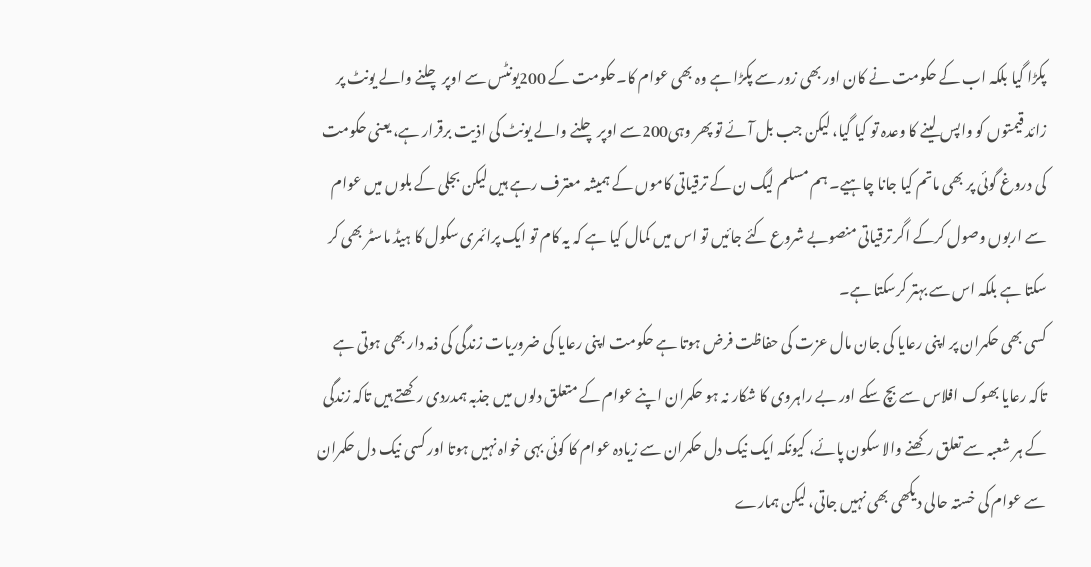پکڑا گیا بلکہ اب کے حکومت نے کان اور بھی زور سے پکڑا ہے وہ بھی عوام کا۔حکومت کے 200یونٹس سے اوپر چلنے والے یونٹ پر زائد قیمتوں کو واپس لینے کا وعدہ تو کیا گیا، لیکن جب بل آئے تو پھر وہی200سے اوپر چلنے والے یونٹ کی اذیت برقرار ہے، یعنی حکومت کی دروغ گوئی پر بھی ماتم کیا جانا چاہیے۔ ہم مسلم لیگ ن کے ترقیاتی کاموں کے ہمیشہ معترف رہے ہیں لیکن بجلی کے بلوں میں عوام سے اربوں وصول کرکے اگر ترقیاتی منصوبے شروع کئے جائیں تو اس میں کمال کیا ہے کہ یہ کام تو ایک پرائمری سکول کا ہیڈ ماسٹر بھی کر سکتا ہے بلکہ اس سے بہتر کرسکتا ہے۔
کسی بھی حکمران پر اپنی رعایا کی جان مال عزت کی حفاظت فرض ہوتا ہے حکومت اپنی رعایا کی ضروریات زندگی کی ذمہ دار بھی ہوتی ہے تاکہ رعایا بھوک افلاس سے بچ سکے اور بے راہروی کا شکار نہ ہو حکمران اپنے عوام کے متعلق دلوں میں جذبہ ہمدردی رکھتے ہیں تاکہ زندگی کے ہر شعبہ سے تعلق رکھنے والا سکون پائے، کیونکہ ایک نیک دل حکمران سے زیادہ عوام کا کوئی بہی خواہ نہیں ہوتا اور کسی نیک دل حکمران سے عوام کی خستہ حالی دیکھی بھی نہیں جاتی، لیکن ہمارے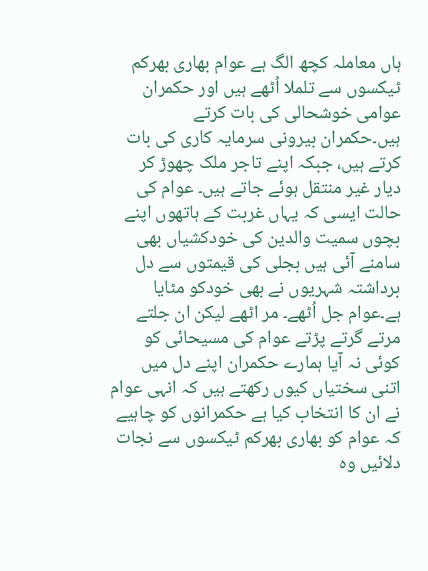ہاں معاملہ کچھ الگ ہے عوام بھاری بھرکم ٹیکسوں سے تلملا اُٹھے ہیں اور حکمران عوامی خوشحالی کی بات کرتے ہیں۔حکمران بیرونی سرمایہ کاری کی بات کرتے ہیں، جبکہ اپنے تاجر ملک چھوڑ کر دیار غیر منتقل ہوئے جاتے ہیں۔ عوام کی حالت ایسی کہ یہاں غربت کے ہاتھوں اپنے بچوں سمیت والدین کی خودکشیاں بھی سامنے آئی ہیں بجلی کی قیمتوں سے دل برداشتہ شہریوں نے بھی خودکو مٹایا ہے۔عوام جل اُٹھے۔ مر اٹھے لیکن ان جلتے مرتے گرتے پڑتے عوام کی مسیحائی کو کوئی نہ آیا ہمارے حکمران اپنے دل میں اتنی سختیاں کیوں رکھتے ہیں کہ انہی عوام نے ان کا انتخاب کیا ہے حکمرانوں کو چاہیے کہ عوام کو بھاری بھرکم ٹیکسوں سے نجات دلائیں وہ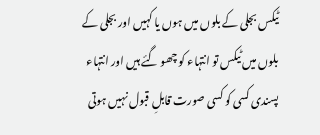ٹیکس بجلی کے بلوں میں ہوں یا کہیں اور بجلی کے بلوں میں ٹیکس تو انتہاء کو چھو گئے ہیں اور انتہاء پسندی کسی کو کسی صورت قابلِ قبول نہیں ہوتی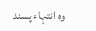وہ انتہاء پسند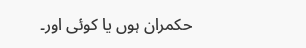حکمران ہوں یا کوئی اور۔